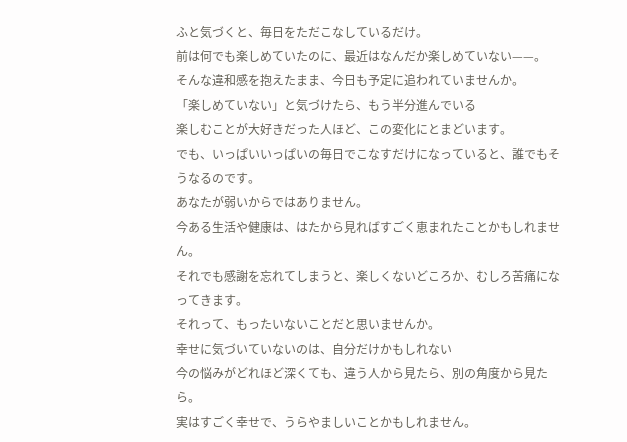ふと気づくと、毎日をただこなしているだけ。
前は何でも楽しめていたのに、最近はなんだか楽しめていない——。
そんな違和感を抱えたまま、今日も予定に追われていませんか。
「楽しめていない」と気づけたら、もう半分進んでいる
楽しむことが大好きだった人ほど、この変化にとまどいます。
でも、いっぱいいっぱいの毎日でこなすだけになっていると、誰でもそうなるのです。
あなたが弱いからではありません。
今ある生活や健康は、はたから見ればすごく恵まれたことかもしれません。
それでも感謝を忘れてしまうと、楽しくないどころか、むしろ苦痛になってきます。
それって、もったいないことだと思いませんか。
幸せに気づいていないのは、自分だけかもしれない
今の悩みがどれほど深くても、違う人から見たら、別の角度から見たら。
実はすごく幸せで、うらやましいことかもしれません。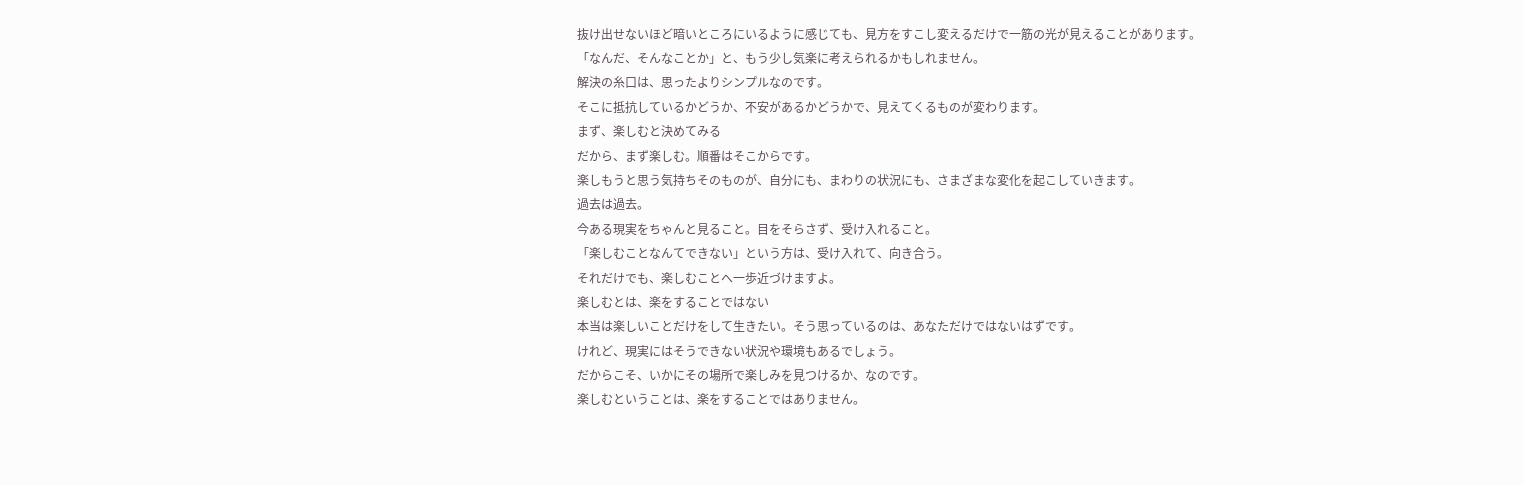抜け出せないほど暗いところにいるように感じても、見方をすこし変えるだけで一筋の光が見えることがあります。
「なんだ、そんなことか」と、もう少し気楽に考えられるかもしれません。
解決の糸口は、思ったよりシンプルなのです。
そこに抵抗しているかどうか、不安があるかどうかで、見えてくるものが変わります。
まず、楽しむと決めてみる
だから、まず楽しむ。順番はそこからです。
楽しもうと思う気持ちそのものが、自分にも、まわりの状況にも、さまざまな変化を起こしていきます。
過去は過去。
今ある現実をちゃんと見ること。目をそらさず、受け入れること。
「楽しむことなんてできない」という方は、受け入れて、向き合う。
それだけでも、楽しむことへ一歩近づけますよ。
楽しむとは、楽をすることではない
本当は楽しいことだけをして生きたい。そう思っているのは、あなただけではないはずです。
けれど、現実にはそうできない状況や環境もあるでしょう。
だからこそ、いかにその場所で楽しみを見つけるか、なのです。
楽しむということは、楽をすることではありません。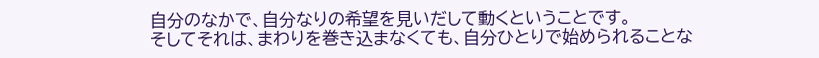自分のなかで、自分なりの希望を見いだして動くということです。
そしてそれは、まわりを巻き込まなくても、自分ひとりで始められることな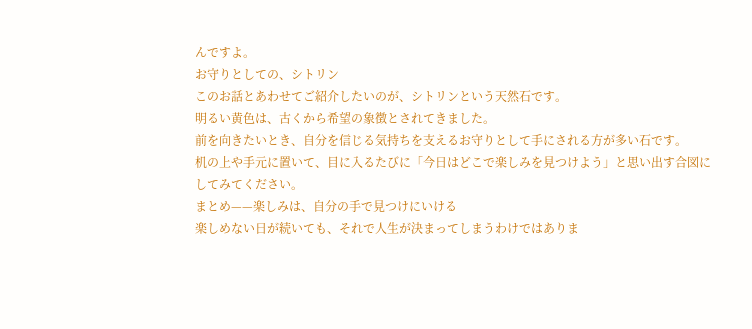んですよ。
お守りとしての、シトリン
このお話とあわせてご紹介したいのが、シトリンという天然石です。
明るい黄色は、古くから希望の象徴とされてきました。
前を向きたいとき、自分を信じる気持ちを支えるお守りとして手にされる方が多い石です。
机の上や手元に置いて、目に入るたびに「今日はどこで楽しみを見つけよう」と思い出す合図にしてみてください。
まとめ——楽しみは、自分の手で見つけにいける
楽しめない日が続いても、それで人生が決まってしまうわけではありま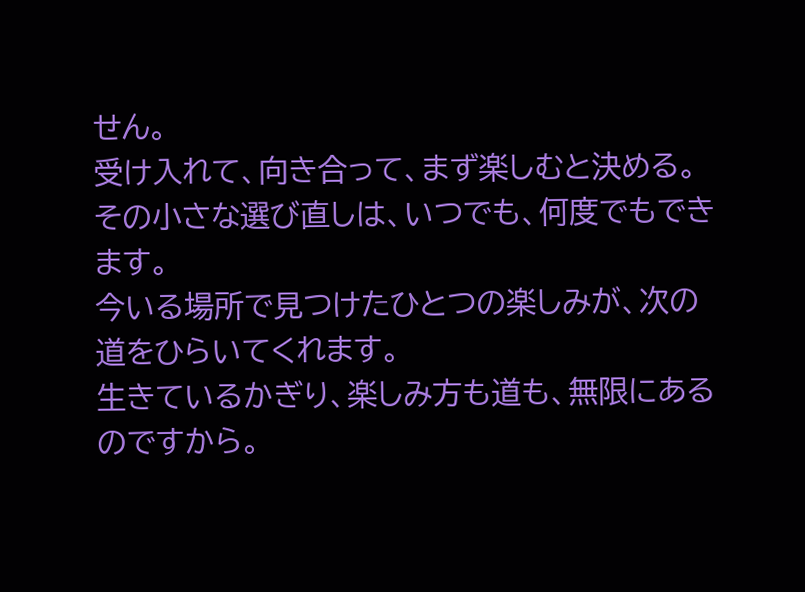せん。
受け入れて、向き合って、まず楽しむと決める。
その小さな選び直しは、いつでも、何度でもできます。
今いる場所で見つけたひとつの楽しみが、次の道をひらいてくれます。
生きているかぎり、楽しみ方も道も、無限にあるのですから。